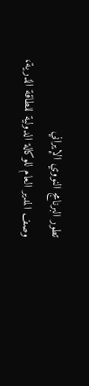تطور البرنامج النووي الإيراني
وصف المدير العام للوكالة الدولية للطاقة الذرية،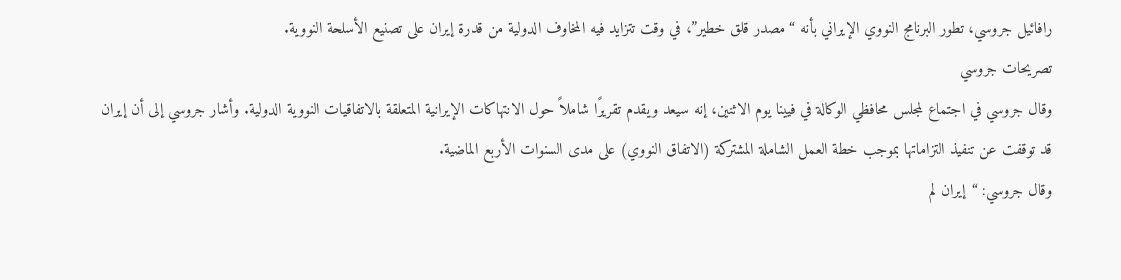رافائيل جروسي، تطور البرنامج النووي الإيراني بأنه “مصدر قلق خطير”، في وقت تتزايد فيه المخاوف الدولية من قدرة إيران على تصنيع الأسلحة النووية.
تصريحات جروسي
وقال جروسي في اجتماع لمجلس محافظي الوكالة في فيينا يوم الاثنين، إنه سيعد ويقدم تقريرًا شاملاً حول الانتهاكات الإيرانية المتعلقة بالاتفاقيات النووية الدولية. وأشار جروسي إلى أن إيران قد توقفت عن تنفيذ التزاماتها بموجب خطة العمل الشاملة المشتركة (الاتفاق النووي) على مدى السنوات الأربع الماضية.
وقال جروسي: “إيران لم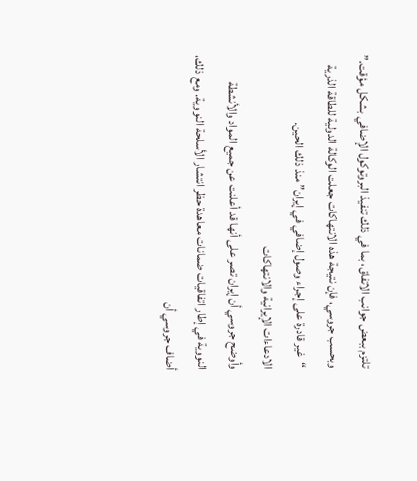تلتزم ببعض جوانب الاتفاق، بما في ذلك تنفيذ البروتوكول الإضافي بشكل مؤقت.”
وبحسب جروسي، فإن نتيجة هذه الانتهاكات جعلت الوكالة الدولية للطاقة الذرية “غير قادرة على إجراء وصول إضافي في إيران” منذ ذلك الحين.
الادعاءات الإيرانية والانتهاكات
وأوضح جروسي أن إيران تصر على أنها قد أعلنت عن جميع المواد والأنشطة النووية في إطار اتفاقيات ضمانات معاهدة حظر انتشار الأسلحة النووية. ومع ذلك، أضاف جروسي أن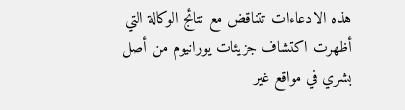هذه الادعاءات تتناقض مع نتائج الوكالة التي أظهرت اكتشاف جزيئات يورانيوم من أصل بشري في مواقع غير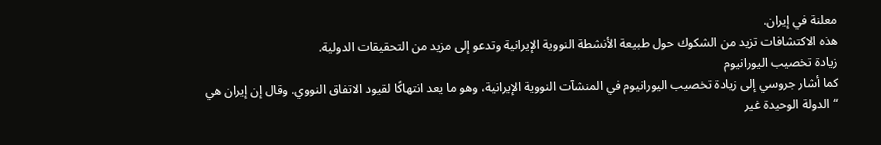معلنة في إيران.
هذه الاكتشافات تزيد من الشكوك حول طبيعة الأنشطة النووية الإيرانية وتدعو إلى مزيد من التحقيقات الدولية.
زيادة تخصيب اليورانيوم
كما أشار جروسي إلى زيادة تخصيب اليورانيوم في المنشآت النووية الإيرانية، وهو ما يعد انتهاكًا لقيود الاتفاق النووي. وقال إن إيران هي “الدولة الوحيدة غير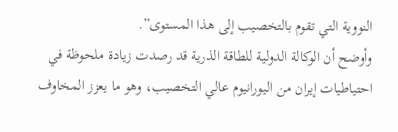النووية التي تقوم بالتخصيب إلى هذا المستوى”.
وأوضح أن الوكالة الدولية للطاقة الذرية قد رصدت زيادة ملحوظة في احتياطيات إيران من اليورانيوم عالي التخصيب، وهو ما يعزز المخاوف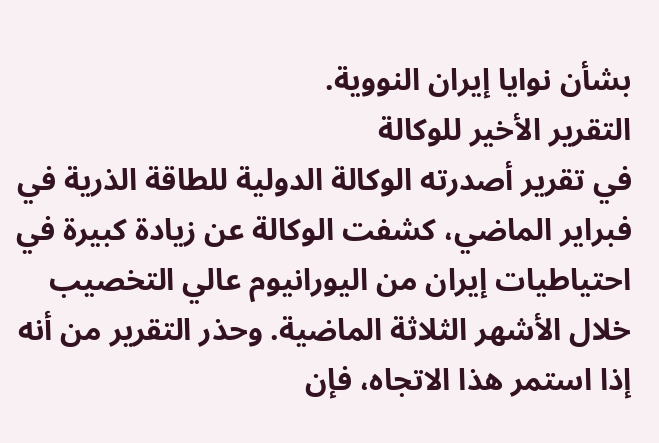بشأن نوايا إيران النووية.
التقرير الأخير للوكالة
في تقرير أصدرته الوكالة الدولية للطاقة الذرية في فبراير الماضي، كشفت الوكالة عن زيادة كبيرة في احتياطيات إيران من اليورانيوم عالي التخصيب خلال الأشهر الثلاثة الماضية. وحذر التقرير من أنه إذا استمر هذا الاتجاه، فإن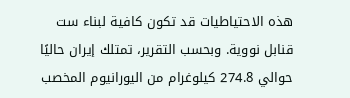هذه الاحتياطيات قد تكون كافية لبناء ست قنابل نووية. وبحسب التقرير، تمتلك إيران حاليًا حوالي 274.8 كيلوغرام من اليورانيوم المخصب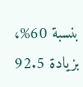بنسبة 60%، بزيادة 92.5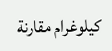كيلوغرام مقارنة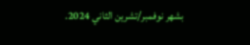بشهر نوفمبر/تشرين الثاني 2024.